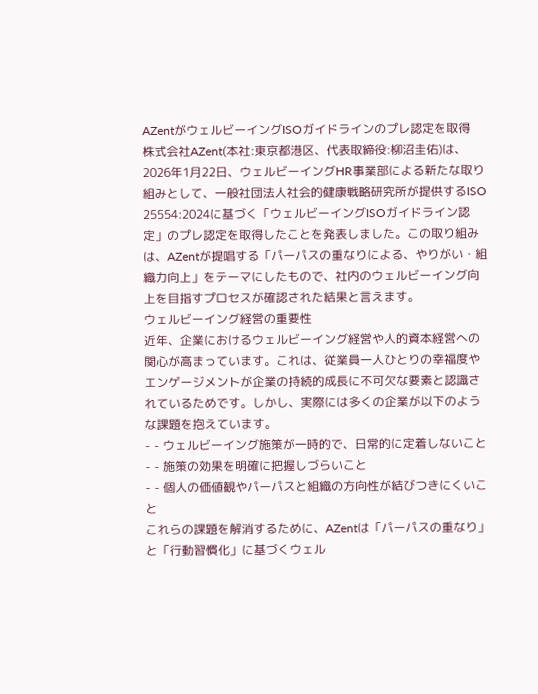AZentがウェルビーイングISOガイドラインのプレ認定を取得
株式会社AZent(本社:東京都港区、代表取締役:柳沼圭佑)は、2026年1月22日、ウェルビーイングHR事業部による新たな取り組みとして、一般社団法人社会的健康戦略研究所が提供するISO 25554:2024に基づく「ウェルビーイングISOガイドライン認定」のプレ認定を取得したことを発表しました。この取り組みは、AZentが提唱する「パーパスの重なりによる、やりがい・組織力向上」をテーマにしたもので、社内のウェルビーイング向上を目指すプロセスが確認された結果と言えます。
ウェルビーイング経営の重要性
近年、企業におけるウェルビーイング経営や人的資本経営への関心が高まっています。これは、従業員一人ひとりの幸福度やエンゲージメントが企業の持続的成長に不可欠な要素と認識されているためです。しかし、実際には多くの企業が以下のような課題を抱えています。
- - ウェルビーイング施策が一時的で、日常的に定着しないこと
- - 施策の効果を明確に把握しづらいこと
- - 個人の価値観やパーパスと組織の方向性が結びつきにくいこと
これらの課題を解消するために、AZentは「パーパスの重なり」と「行動習慣化」に基づくウェル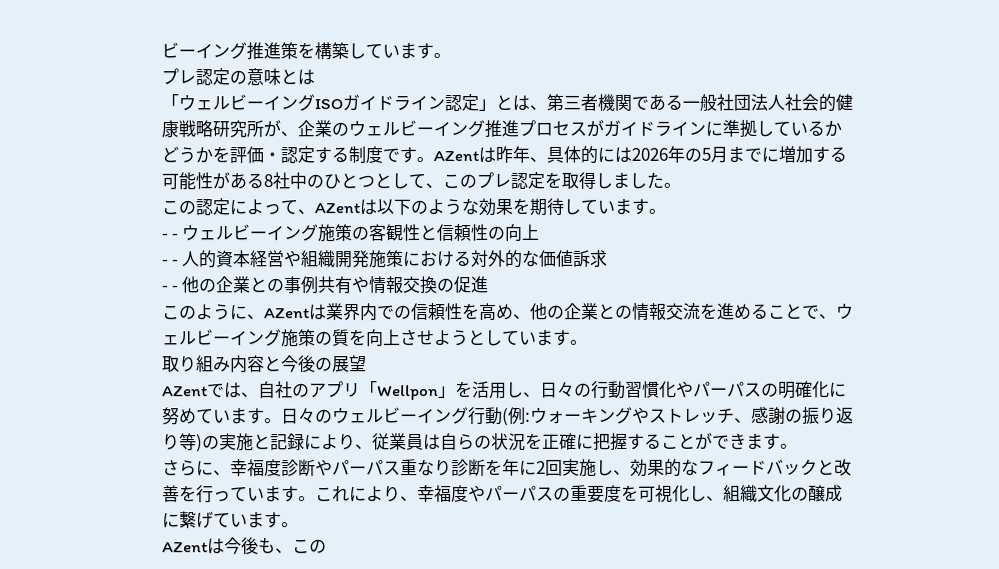ビーイング推進策を構築しています。
プレ認定の意味とは
「ウェルビーイングISOガイドライン認定」とは、第三者機関である一般社団法人社会的健康戦略研究所が、企業のウェルビーイング推進プロセスがガイドラインに準拠しているかどうかを評価・認定する制度です。AZentは昨年、具体的には2026年の5月までに増加する可能性がある8社中のひとつとして、このプレ認定を取得しました。
この認定によって、AZentは以下のような効果を期待しています。
- - ウェルビーイング施策の客観性と信頼性の向上
- - 人的資本経営や組織開発施策における対外的な価値訴求
- - 他の企業との事例共有や情報交換の促進
このように、AZentは業界内での信頼性を高め、他の企業との情報交流を進めることで、ウェルビーイング施策の質を向上させようとしています。
取り組み内容と今後の展望
AZentでは、自社のアプリ「Wellpon」を活用し、日々の行動習慣化やパーパスの明確化に努めています。日々のウェルビーイング行動(例:ウォーキングやストレッチ、感謝の振り返り等)の実施と記録により、従業員は自らの状況を正確に把握することができます。
さらに、幸福度診断やパーパス重なり診断を年に2回実施し、効果的なフィードバックと改善を行っています。これにより、幸福度やパーパスの重要度を可視化し、組織文化の醸成に繋げています。
AZentは今後も、この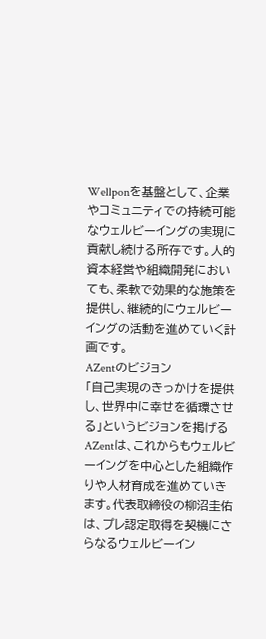Wellponを基盤として、企業やコミュニティでの持続可能なウェルビーイングの実現に貢献し続ける所存です。人的資本経営や組織開発においても、柔軟で効果的な施策を提供し、継続的にウェルビーイングの活動を進めていく計画です。
AZentのビジョン
「自己実現のきっかけを提供し、世界中に幸せを循環させる」というビジョンを掲げるAZentは、これからもウェルビーイングを中心とした組織作りや人材育成を進めていきます。代表取締役の柳沼圭佑は、プレ認定取得を契機にさらなるウェルビーイン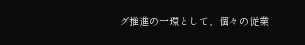グ推進の一環として、個々の従業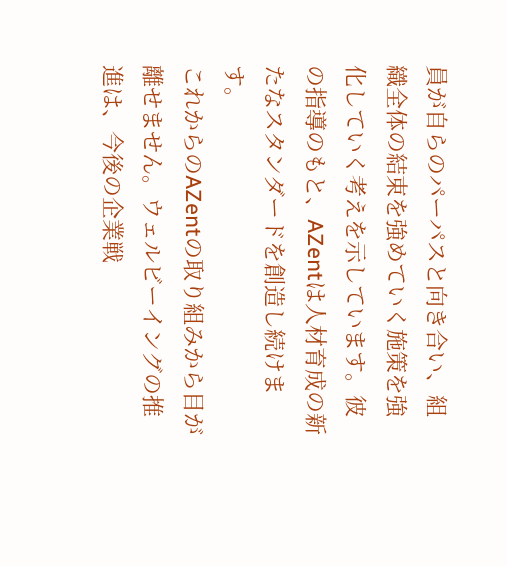員が自らのパーパスと向き合い、組織全体の結束を強めていく施策を強化していく考えを示しています。彼の指導のもと、AZentは人材育成の新たなスタンダードを創造し続けます。
これからのAZentの取り組みから目が離せません。ウェルビーイングの推進は、今後の企業戦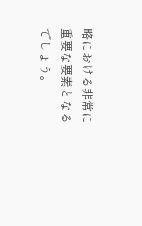略における非常に重要な要素となるでしょう。